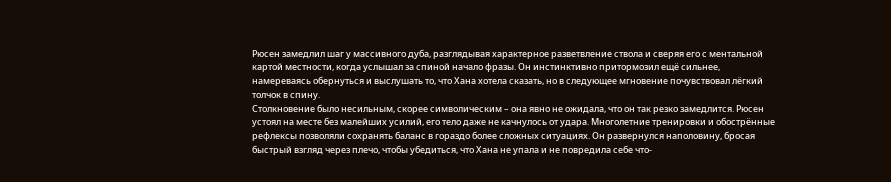Рюсен замедлил шаг у массивного дуба, разглядывая характерное разветвление ствола и сверяя его с ментальной картой местности, когда услышал за спиной начало фразы. Он инстинктивно притормозил ещё сильнее, намереваясь обернуться и выслушать то, что Хана хотела сказать, но в следующее мгновение почувствовал лёгкий толчок в спину.
Столкновение было несильным, скорее символическим – она явно не ожидала, что он так резко замедлится. Рюсен устоял на месте без малейших усилий, его тело даже не качнулось от удара. Многолетние тренировки и обострённые рефлексы позволяли сохранять баланс в гораздо более сложных ситуациях. Он развернулся наполовину, бросая быстрый взгляд через плечо, чтобы убедиться, что Хана не упала и не повредила себе что-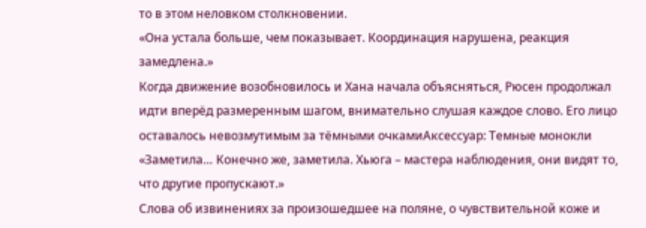то в этом неловком столкновении.
«Она устала больше, чем показывает. Координация нарушена, реакция замедлена.»
Когда движение возобновилось и Хана начала объясняться, Рюсен продолжал идти вперёд размеренным шагом, внимательно слушая каждое слово. Его лицо оставалось невозмутимым за тёмными очкамиАксессуар: Темные монокли
«Заметила… Конечно же, заметила. Хьюга – мастера наблюдения, они видят то, что другие пропускают.»
Слова об извинениях за произошедшее на поляне, о чувствительной коже и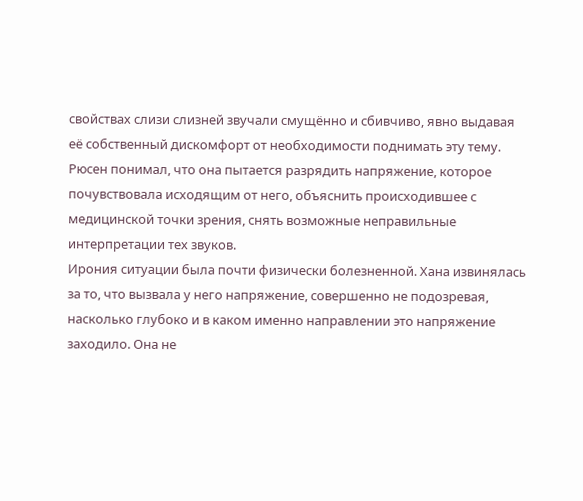свойствах слизи слизней звучали смущённо и сбивчиво, явно выдавая её собственный дискомфорт от необходимости поднимать эту тему. Рюсен понимал, что она пытается разрядить напряжение, которое почувствовала исходящим от него, объяснить происходившее с медицинской точки зрения, снять возможные неправильные интерпретации тех звуков.
Ирония ситуации была почти физически болезненной. Хана извинялась за то, что вызвала у него напряжение, совершенно не подозревая, насколько глубоко и в каком именно направлении это напряжение заходило. Она не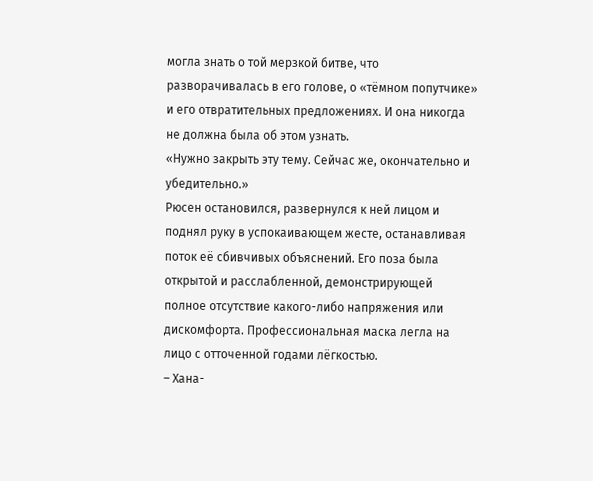могла знать о той мерзкой битве, что разворачивалась в его голове, о «тёмном попутчике» и его отвратительных предложениях. И она никогда не должна была об этом узнать.
«Нужно закрыть эту тему. Сейчас же, окончательно и убедительно.»
Рюсен остановился, развернулся к ней лицом и поднял руку в успокаивающем жесте, останавливая поток её сбивчивых объяснений. Его поза была открытой и расслабленной, демонстрирующей полное отсутствие какого-либо напряжения или дискомфорта. Профессиональная маска легла на лицо с отточенной годами лёгкостью.
– Хана-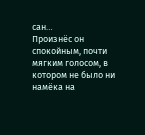сан…
Произнёс он спокойным, почти мягким голосом, в котором не было ни намёка на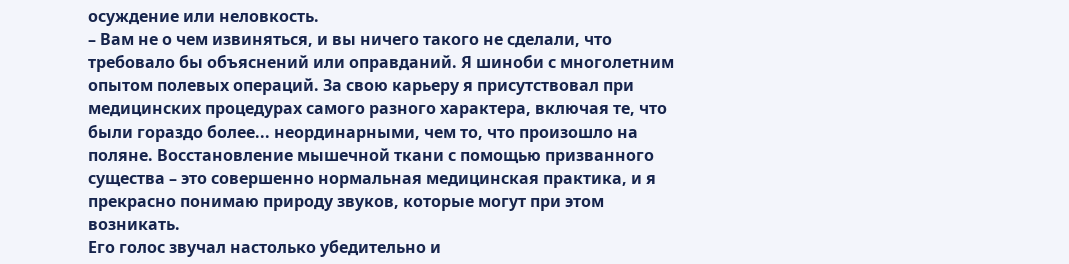осуждение или неловкость.
– Вам не о чем извиняться, и вы ничего такого не сделали, что требовало бы объяснений или оправданий. Я шиноби с многолетним опытом полевых операций. За свою карьеру я присутствовал при медицинских процедурах самого разного характера, включая те, что были гораздо более... неординарными, чем то, что произошло на поляне. Восстановление мышечной ткани с помощью призванного существа – это совершенно нормальная медицинская практика, и я прекрасно понимаю природу звуков, которые могут при этом возникать.
Его голос звучал настолько убедительно и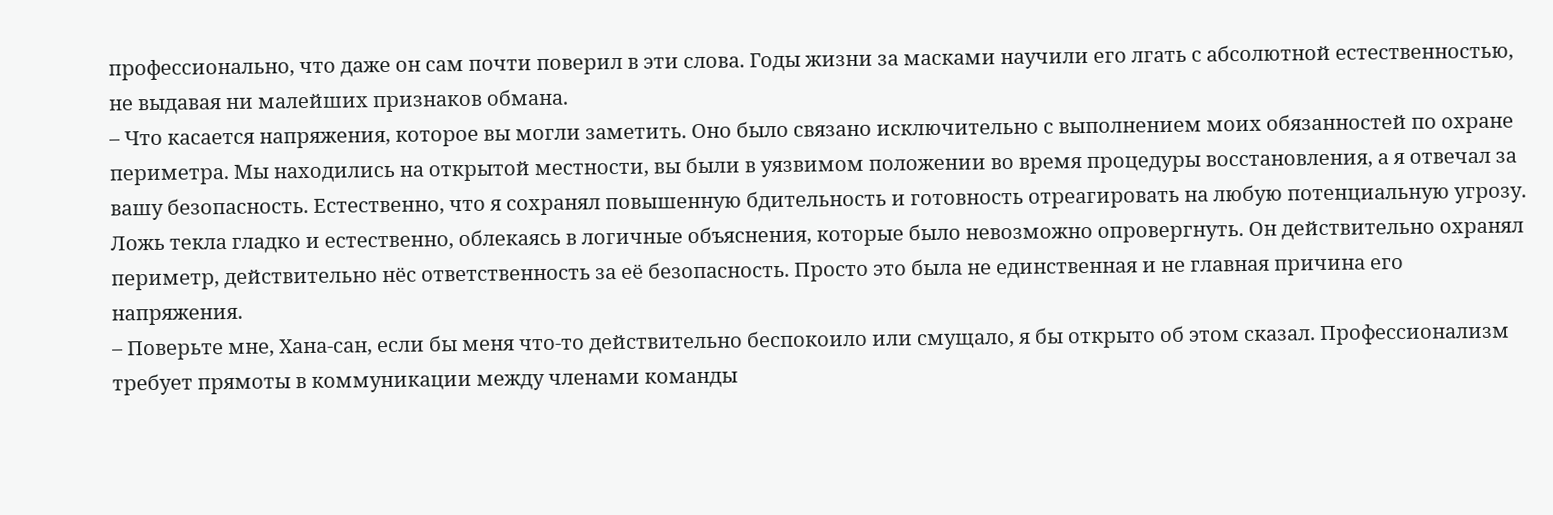профессионально, что даже он сам почти поверил в эти слова. Годы жизни за масками научили его лгать с абсолютной естественностью, не выдавая ни малейших признаков обмана.
– Что касается напряжения, которое вы могли заметить. Оно было связано исключительно с выполнением моих обязанностей по охране периметра. Мы находились на открытой местности, вы были в уязвимом положении во время процедуры восстановления, а я отвечал за вашу безопасность. Естественно, что я сохранял повышенную бдительность и готовность отреагировать на любую потенциальную угрозу.
Ложь текла гладко и естественно, облекаясь в логичные объяснения, которые было невозможно опровергнуть. Он действительно охранял периметр, действительно нёс ответственность за её безопасность. Просто это была не единственная и не главная причина его напряжения.
– Поверьте мне, Хана-сан, если бы меня что-то действительно беспокоило или смущало, я бы открыто об этом сказал. Профессионализм требует прямоты в коммуникации между членами команды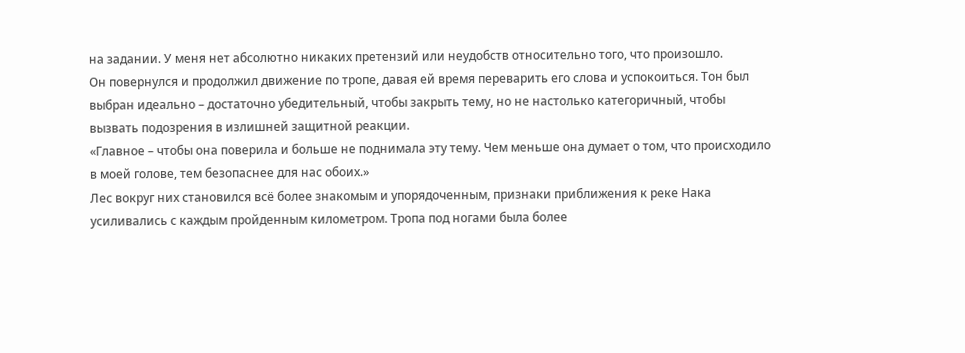на задании. У меня нет абсолютно никаких претензий или неудобств относительно того, что произошло.
Он повернулся и продолжил движение по тропе, давая ей время переварить его слова и успокоиться. Тон был выбран идеально – достаточно убедительный, чтобы закрыть тему, но не настолько категоричный, чтобы вызвать подозрения в излишней защитной реакции.
«Главное – чтобы она поверила и больше не поднимала эту тему. Чем меньше она думает о том, что происходило в моей голове, тем безопаснее для нас обоих.»
Лес вокруг них становился всё более знакомым и упорядоченным, признаки приближения к реке Нака усиливались с каждым пройденным километром. Тропа под ногами была более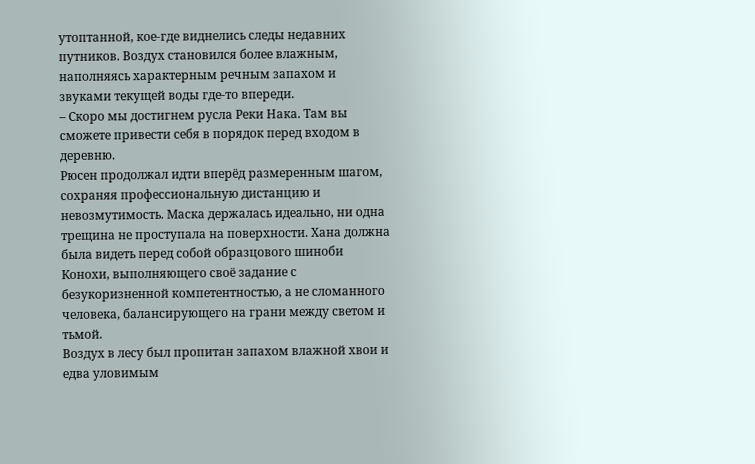утоптанной, кое-где виднелись следы недавних путников. Воздух становился более влажным, наполняясь характерным речным запахом и звуками текущей воды где-то впереди.
– Скоро мы достигнем русла Реки Нака. Там вы сможете привести себя в порядок перед входом в деревню.
Рюсен продолжал идти вперёд размеренным шагом, сохраняя профессиональную дистанцию и невозмутимость. Маска держалась идеально, ни одна трещина не проступала на поверхности. Хана должна была видеть перед собой образцового шиноби Конохи, выполняющего своё задание с безукоризненной компетентностью, а не сломанного человека, балансирующего на грани между светом и тьмой.
Воздух в лесу был пропитан запахом влажной хвои и едва уловимым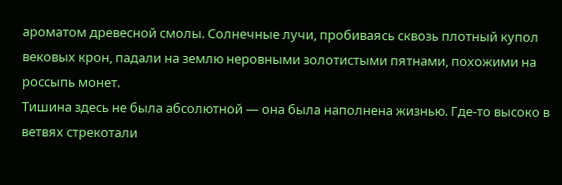ароматом древесной смолы. Солнечные лучи, пробиваясь сквозь плотный купол вековых крон, падали на землю неровными золотистыми пятнами, похожими на россыпь монет.
Тишина здесь не была абсолютной — она была наполнена жизнью. Где-то высоко в ветвях стрекотали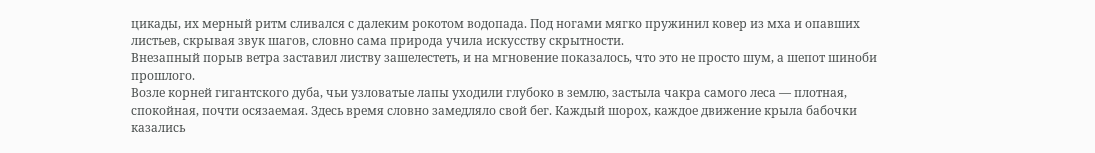цикады, их мерный ритм сливался с далеким рокотом водопада. Под ногами мягко пружинил ковер из мха и опавших листьев, скрывая звук шагов, словно сама природа учила искусству скрытности.
Внезапный порыв ветра заставил листву зашелестеть, и на мгновение показалось, что это не просто шум, а шепот шиноби прошлого.
Возле корней гигантского дуба, чьи узловатые лапы уходили глубоко в землю, застыла чакра самого леса — плотная, спокойная, почти осязаемая. Здесь время словно замедляло свой бег. Каждый шорох, каждое движение крыла бабочки казались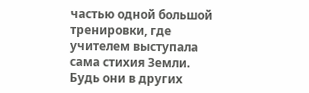частью одной большой тренировки, где учителем выступала сама стихия Земли.
Будь они в других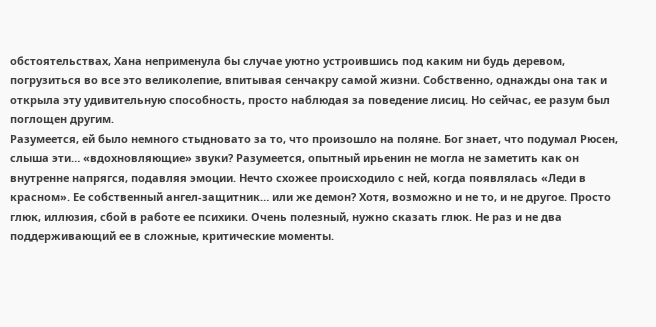обстоятельствах, Хана неприменула бы случае уютно устроившись под каким ни будь деревом, погрузиться во все это великолепие, впитывая сенчакру самой жизни. Собственно, однажды она так и открыла эту удивительную способность, просто наблюдая за поведение лисиц. Но сейчас, ее разум был поглощен другим.
Разумеется, ей было немного стыдновато за то, что произошло на поляне. Бог знает, что подумал Рюсен, слыша эти… «вдохновляющие» звуки? Разумеется, опытный ирьенин не могла не заметить как он внутренне напрягся, подавляя эмоции. Нечто схожее происходило с ней, когда появлялась «Леди в красном». Ее собственный ангел-защитник… или же демон? Хотя, возможно и не то, и не другое. Просто глюк, иллюзия, сбой в работе ее психики. Очень полезный, нужно сказать глюк. Не раз и не два поддерживающий ее в сложные, критические моменты.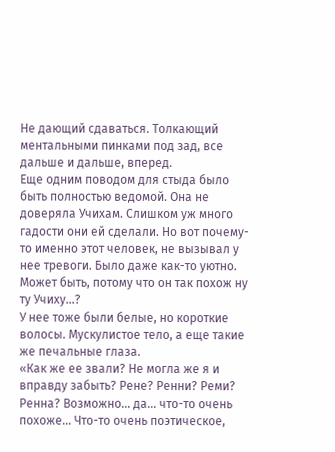Не дающий сдаваться. Толкающий ментальными пинками под зад, все дальше и дальше, вперед.
Еще одним поводом для стыда было быть полностью ведомой. Она не доверяла Учихам. Слишком уж много гадости они ей сделали. Но вот почему-то именно этот человек, не вызывал у нее тревоги. Было даже как-то уютно. Может быть, потому что он так похож ну ту Учиху…?
У нее тоже были белые, но короткие волосы. Мускулистое тело, а еще такие же печальные глаза.
«Как же ее звали? Не могла же я и вправду забыть? Рене? Ренни? Реми? Ренна? Возможно… да… что-то очень похоже… Что-то очень поэтическое,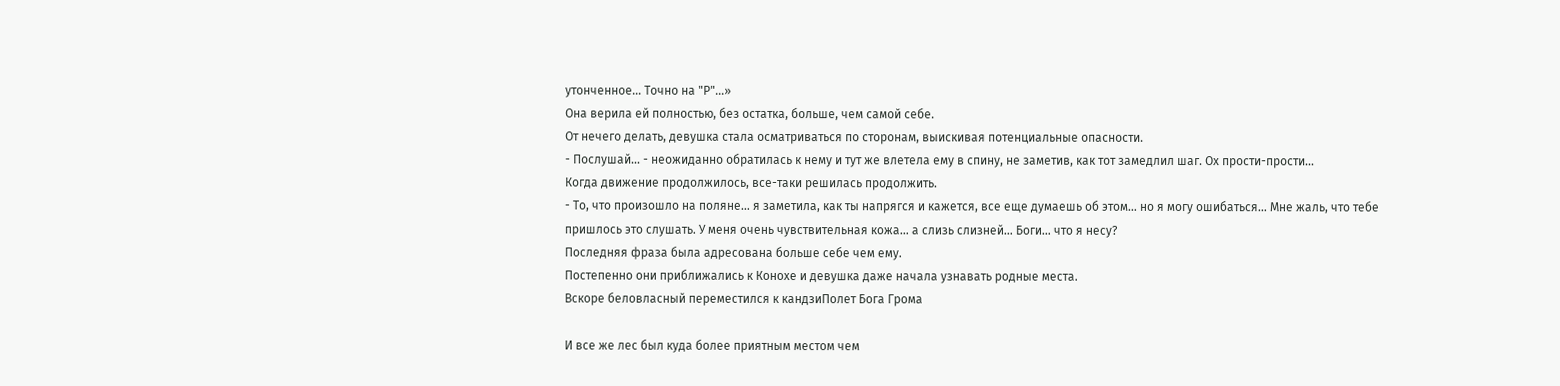утонченное… Точно на "Р"...»
Она верила ей полностью, без остатка, больше, чем самой себе.
От нечего делать, девушка стала осматриваться по сторонам, выискивая потенциальные опасности.
- Послушай… - неожиданно обратилась к нему и тут же влетела ему в спину, не заметив, как тот замедлил шаг. Ох прости-прости…
Когда движение продолжилось, все-таки решилась продолжить.
- То, что произошло на поляне… я заметила, как ты напрягся и кажется, все еще думаешь об этом… но я могу ошибаться… Мне жаль, что тебе пришлось это слушать. У меня очень чувствительная кожа… а слизь слизней… Боги… что я несу?
Последняя фраза была адресована больше себе чем ему.
Постепенно они приближались к Конохе и девушка даже начала узнавать родные места.
Вскоре беловласный переместился к кандзиПолет Бога Грома

И все же лес был куда более приятным местом чем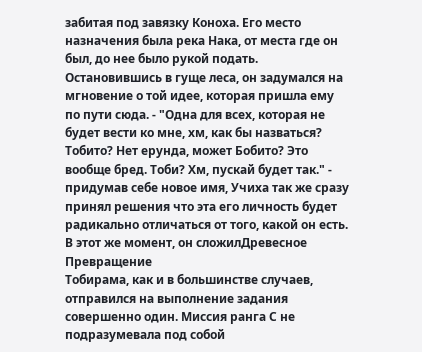забитая под завязку Коноха. Его место назначения была река Нака, от места где он был, до нее было рукой подать. Остановившись в гуще леса, он задумался на мгновение о той идее, которая пришла ему по пути сюда. - "Одна для всех, которая не будет вести ко мне, хм, как бы назваться? Тобито? Нет ерунда, может Бобито? Это вообще бред. Тоби? Хм, пускай будет так." - придумав себе новое имя, Учиха так же сразу принял решения что эта его личность будет радикально отличаться от того, какой он есть. В этот же момент, он сложилДревесное Превращение
Тобирама, как и в большинстве случаев, отправился на выполнение задания совершенно один. Миссия ранга С не подразумевала под собой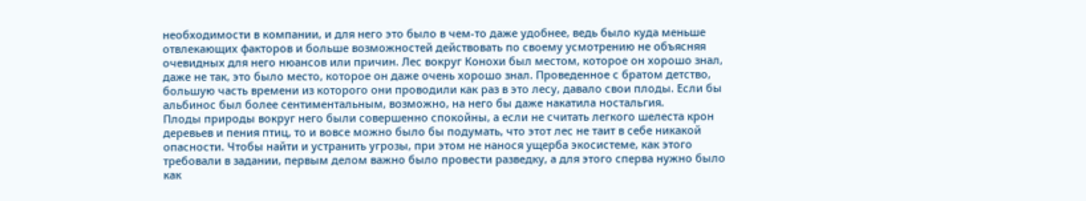необходимости в компании, и для него это было в чем-то даже удобнее, ведь было куда меньше отвлекающих факторов и больше возможностей действовать по своему усмотрению не объясняя очевидных для него нюансов или причин. Лес вокруг Конохи был местом, которое он хорошо знал, даже не так, это было место, которое он даже очень хорошо знал. Проведенное с братом детство, большую часть времени из которого они проводили как раз в это лесу, давало свои плоды. Если бы альбинос был более сентиментальным, возможно, на него бы даже накатила ностальгия.
Плоды природы вокруг него были совершенно спокойны, а если не считать легкого шелеста крон деревьев и пения птиц, то и вовсе можно было бы подумать, что этот лес не таит в себе никакой опасности. Чтобы найти и устранить угрозы, при этом не нанося ущерба экосистеме, как этого требовали в задании, первым делом важно было провести разведку, а для этого сперва нужно было как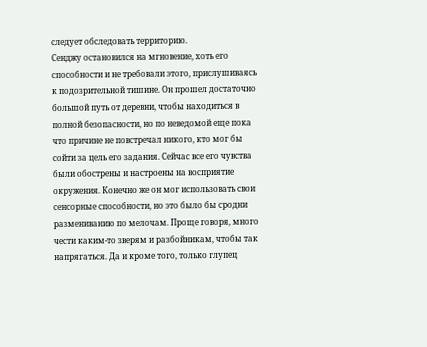следует обследовать территорию.
Сенджу остановился на мгновение, хоть его способности и не требовали этого, прислушиваясь к подозрительной тишине. Он прошел достаточно большой путь от деревни, чтобы находиться в полной безопасности, но по неведомой еще пока что причине не повстречал никого, кто мог бы сойти за цель его задания. Сейчас все его чувства были обострены и настроены на восприятие окружения. Конечно же он мог использовать свои сенсорные способности, но это было бы сродни размениванию по мелочам. Проще говоря, много чести каким-то зверям и разбойникам, чтобы так напрягаться. Да и кроме того, только глупец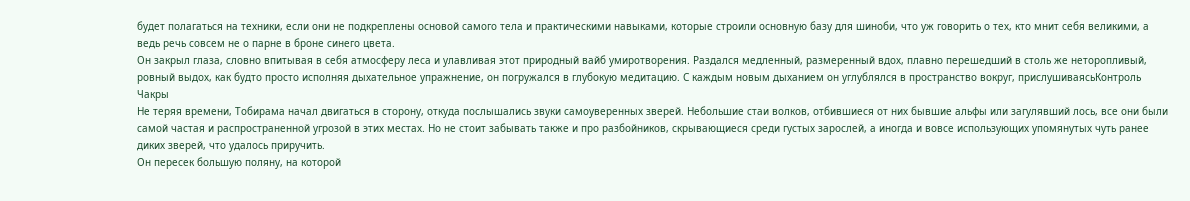будет полагаться на техники, если они не подкреплены основой самого тела и практическими навыками, которые строили основную базу для шиноби, что уж говорить о тех, кто мнит себя великими, а ведь речь совсем не о парне в броне синего цвета.
Он закрыл глаза, словно впитывая в себя атмосферу леса и улавливая этот природный вайб умиротворения. Раздался медленный, размеренный вдох, плавно перешедший в столь же неторопливый, ровный выдох, как будто просто исполняя дыхательное упражнение, он погружался в глубокую медитацию. С каждым новым дыханием он углублялся в пространство вокруг, прислушиваясьКонтроль Чакры
Не теряя времени, Тобирама начал двигаться в сторону, откуда послышались звуки самоуверенных зверей. Небольшие стаи волков, отбившиеся от них бывшие альфы или загулявший лось, все они были самой частая и распространенной угрозой в этих местах. Но не стоит забывать также и про разбойников, скрывающиеся среди густых зарослей, а иногда и вовсе использующих упомянутых чуть ранее диких зверей, что удалось приручить.
Он пересек большую поляну, на которой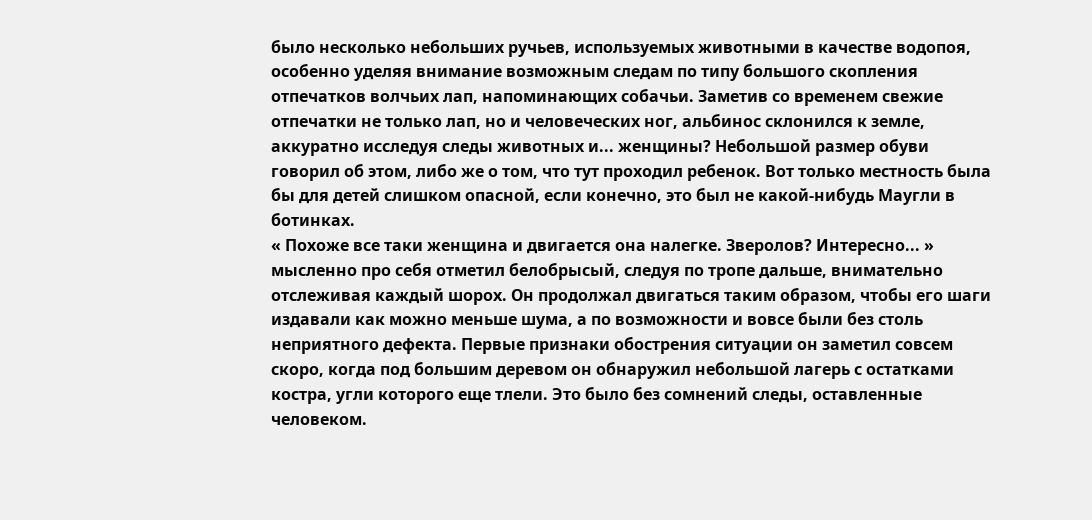было несколько небольших ручьев, используемых животными в качестве водопоя, особенно уделяя внимание возможным следам по типу большого скопления отпечатков волчьих лап, напоминающих собачьи. Заметив со временем свежие отпечатки не только лап, но и человеческих ног, альбинос склонился к земле, аккуратно исследуя следы животных и... женщины? Небольшой размер обуви говорил об этом, либо же о том, что тут проходил ребенок. Вот только местность была бы для детей слишком опасной, если конечно, это был не какой-нибудь Маугли в ботинках.
« Похоже все таки женщина и двигается она налегке. Зверолов? Интересно... » мысленно про себя отметил белобрысый, следуя по тропе дальше, внимательно отслеживая каждый шорох. Он продолжал двигаться таким образом, чтобы его шаги издавали как можно меньше шума, а по возможности и вовсе были без столь неприятного дефекта. Первые признаки обострения ситуации он заметил совсем скоро, когда под большим деревом он обнаружил небольшой лагерь с остатками костра, угли которого еще тлели. Это было без сомнений следы, оставленные человеком.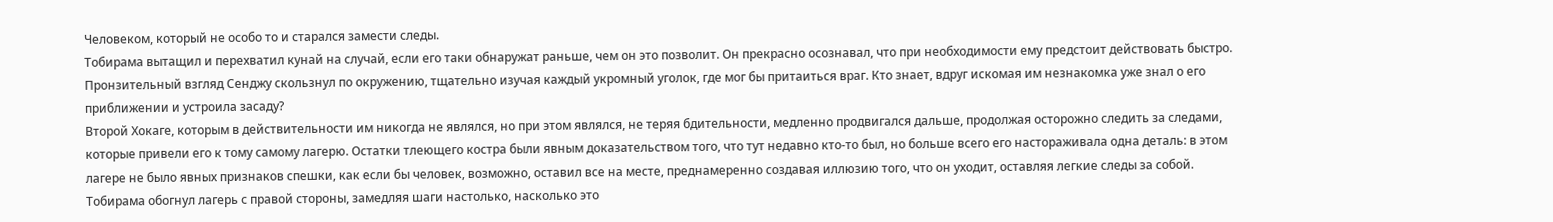Человеком, который не особо то и старался замести следы.
Тобирама вытащил и перехватил кунай на случай, если его таки обнаружат раньше, чем он это позволит. Он прекрасно осознавал, что при необходимости ему предстоит действовать быстро. Пронзительный взгляд Сенджу скользнул по окружению, тщательно изучая каждый укромный уголок, где мог бы притаиться враг. Кто знает, вдруг искомая им незнакомка уже знал о его приближении и устроила засаду?
Второй Хокаге, которым в действительности им никогда не являлся, но при этом являлся, не теряя бдительности, медленно продвигался дальше, продолжая осторожно следить за следами, которые привели его к тому самому лагерю. Остатки тлеющего костра были явным доказательством того, что тут недавно кто-то был, но больше всего его настораживала одна деталь: в этом лагере не было явных признаков спешки, как если бы человек, возможно, оставил все на месте, преднамеренно создавая иллюзию того, что он уходит, оставляя легкие следы за собой.
Тобирама обогнул лагерь с правой стороны, замедляя шаги настолько, насколько это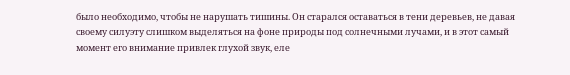было необходимо, чтобы не нарушать тишины. Он старался оставаться в тени деревьев, не давая своему силуэту слишком выделяться на фоне природы под солнечными лучами, и в этот самый момент его внимание привлек глухой звук, еле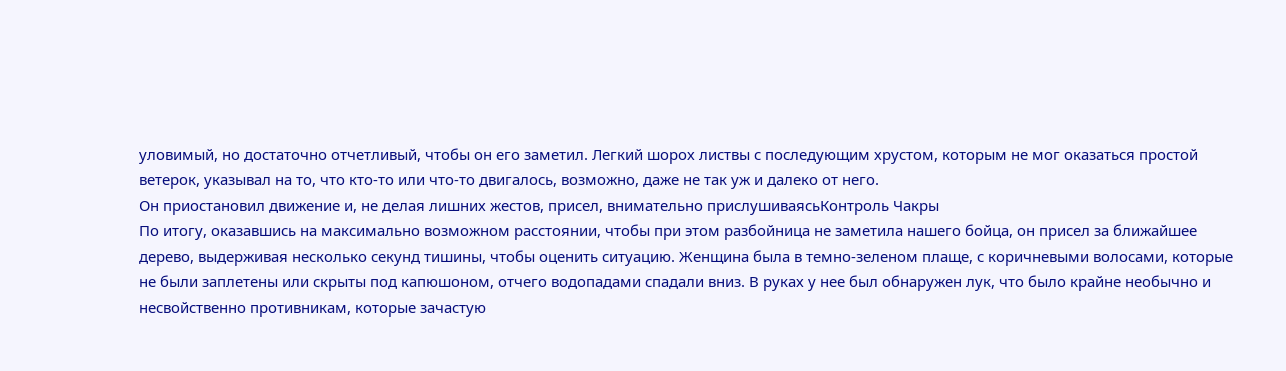уловимый, но достаточно отчетливый, чтобы он его заметил. Легкий шорох листвы с последующим хрустом, которым не мог оказаться простой ветерок, указывал на то, что кто-то или что-то двигалось, возможно, даже не так уж и далеко от него.
Он приостановил движение и, не делая лишних жестов, присел, внимательно прислушиваясьКонтроль Чакры
По итогу, оказавшись на максимально возможном расстоянии, чтобы при этом разбойница не заметила нашего бойца, он присел за ближайшее дерево, выдерживая несколько секунд тишины, чтобы оценить ситуацию. Женщина была в темно-зеленом плаще, с коричневыми волосами, которые не были заплетены или скрыты под капюшоном, отчего водопадами спадали вниз. В руках у нее был обнаружен лук, что было крайне необычно и несвойственно противникам, которые зачастую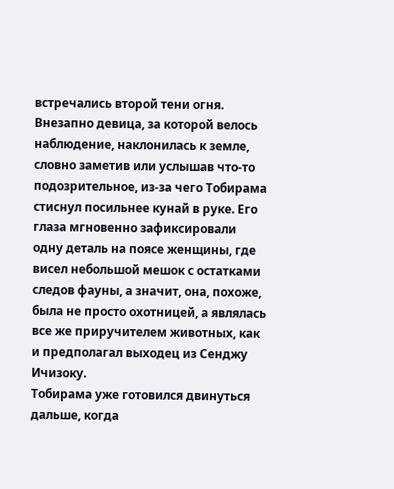встречались второй тени огня.
Внезапно девица, за которой велось наблюдение, наклонилась к земле, словно заметив или услышав что-то подозрительное, из-за чего Тобирама стиснул посильнее кунай в руке. Его глаза мгновенно зафиксировали одну деталь на поясе женщины, где висел небольшой мешок с остатками следов фауны, а значит, она, похоже, была не просто охотницей, а являлась все же приручителем животных, как и предполагал выходец из Сенджу Ичизоку.
Тобирама уже готовился двинуться дальше, когда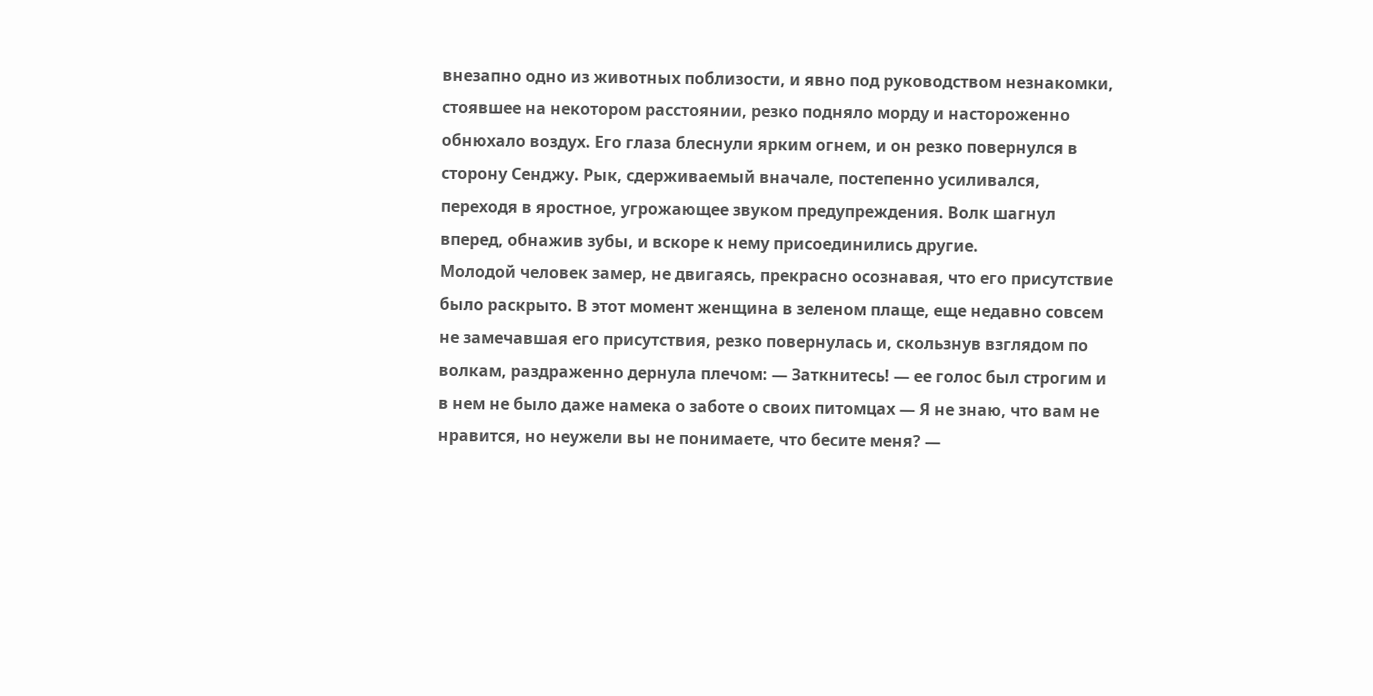внезапно одно из животных поблизости, и явно под руководством незнакомки, стоявшее на некотором расстоянии, резко подняло морду и настороженно обнюхало воздух. Его глаза блеснули ярким огнем, и он резко повернулся в сторону Сенджу. Рык, сдерживаемый вначале, постепенно усиливался, переходя в яростное, угрожающее звуком предупреждения. Волк шагнул вперед, обнажив зубы, и вскоре к нему присоединились другие.
Молодой человек замер, не двигаясь, прекрасно осознавая, что его присутствие было раскрыто. В этот момент женщина в зеленом плаще, еще недавно совсем не замечавшая его присутствия, резко повернулась и, скользнув взглядом по волкам, раздраженно дернула плечом: — Заткнитесь! — ее голос был строгим и в нем не было даже намека о заботе о своих питомцах — Я не знаю, что вам не нравится, но неужели вы не понимаете, что бесите меня? —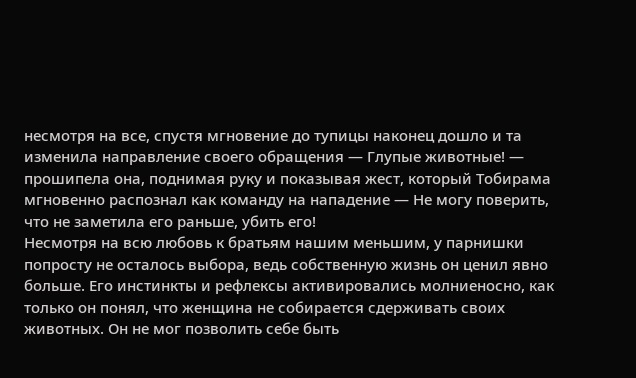несмотря на все, спустя мгновение до тупицы наконец дошло и та изменила направление своего обращения — Глупые животные! — прошипела она, поднимая руку и показывая жест, который Тобирама мгновенно распознал как команду на нападение — Не могу поверить, что не заметила его раньше, убить его!
Несмотря на всю любовь к братьям нашим меньшим, у парнишки попросту не осталось выбора, ведь собственную жизнь он ценил явно больше. Его инстинкты и рефлексы активировались молниеносно, как только он понял, что женщина не собирается сдерживать своих животных. Он не мог позволить себе быть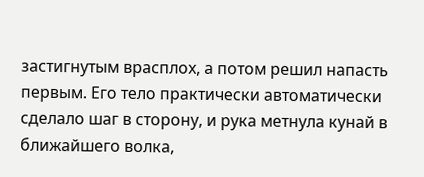застигнутым врасплох, а потом решил напасть первым. Его тело практически автоматически сделало шаг в сторону, и рука метнула кунай в ближайшего волка,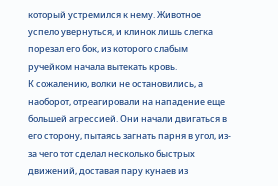который устремился к нему. Животное успело увернуться, и клинок лишь слегка порезал его бок, из которого слабым ручейком начала вытекать кровь.
К сожалению, волки не остановились, а наоборот, отреагировали на нападение еще большей агрессией. Они начали двигаться в его сторону, пытаясь загнать парня в угол, из-за чего тот сделал несколько быстрых движений, доставая пару кунаев из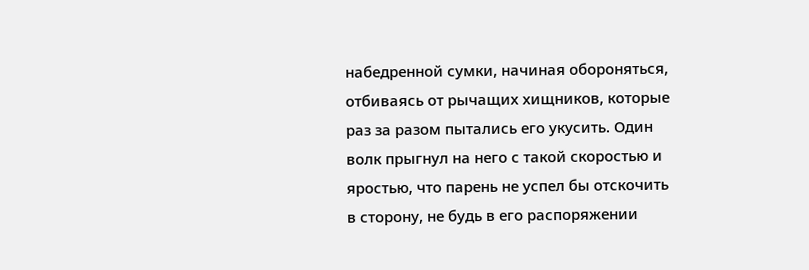набедренной сумки, начиная обороняться, отбиваясь от рычащих хищников, которые раз за разом пытались его укусить. Один волк прыгнул на него с такой скоростью и яростью, что парень не успел бы отскочить в сторону, не будь в его распоряжении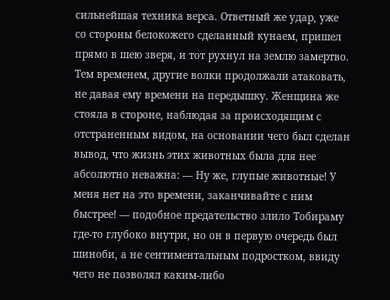сильнейшая техника верса. Ответный же удар, уже со стороны белокожего сделанный кунаем, пришел прямо в шею зверя, и тот рухнул на землю замертво.
Тем временем, другие волки продолжали атаковать, не давая ему времени на передышку. Женщина же стояла в стороне, наблюдая за происходящим с отстраненным видом, на основании чего был сделан вывод, что жизнь этих животных была для нее абсолютно неважна: — Ну же, глупые животные! У меня нет на это времени, заканчивайте с ним быстрее! — подобное предательство злило Тобираму где-то глубоко внутри, но он в первую очередь был шиноби, а не сентиментальным подростком, ввиду чего не позволял каким-либо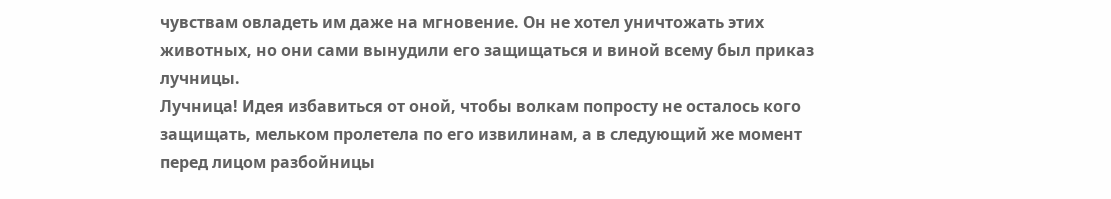чувствам овладеть им даже на мгновение. Он не хотел уничтожать этих животных, но они сами вынудили его защищаться и виной всему был приказ лучницы.
Лучница! Идея избавиться от оной, чтобы волкам попросту не осталось кого защищать, мельком пролетела по его извилинам, а в следующий же момент перед лицом разбойницы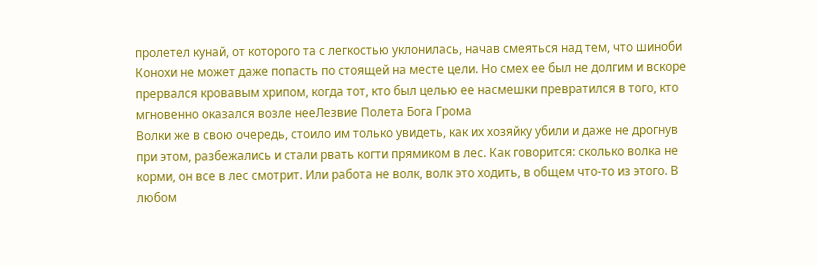пролетел кунай, от которого та с легкостью уклонилась, начав смеяться над тем, что шиноби Конохи не может даже попасть по стоящей на месте цели. Но смех ее был не долгим и вскоре прервался кровавым хрипом, когда тот, кто был целью ее насмешки превратился в того, кто мгновенно оказался возле нееЛезвие Полета Бога Грома
Волки же в свою очередь, стоило им только увидеть, как их хозяйку убили и даже не дрогнув при этом, разбежались и стали рвать когти прямиком в лес. Как говорится: сколько волка не корми, он все в лес смотрит. Или работа не волк, волк это ходить, в общем что-то из этого. В любом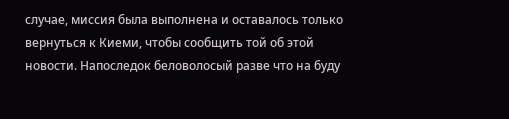случае, миссия была выполнена и оставалось только вернуться к Киеми, чтобы сообщить той об этой новости. Напоследок беловолосый разве что на буду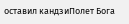оставил кандзиПолет Бога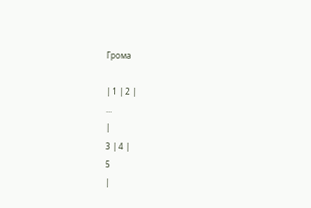Грома

| 1 | 2 |
...
|
3 | 4 |
5
|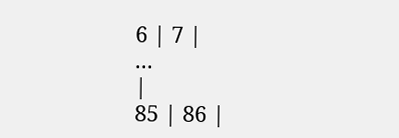6 | 7 |
...
|
85 | 86 |